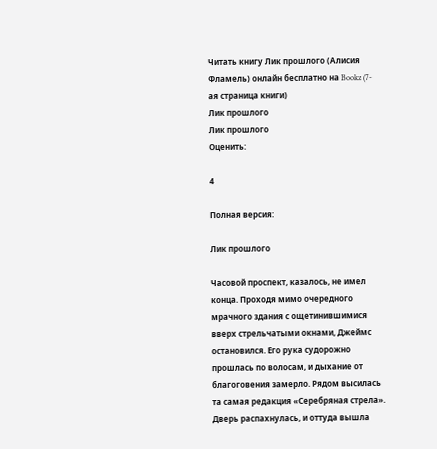Читать книгу Лик прошлого (Алисия Фламель) онлайн бесплатно на Bookz (7-ая страница книги)
Лик прошлого
Лик прошлого
Оценить:

4

Полная версия:

Лик прошлого

Часовой проспект, казалось, не имел конца. Проходя мимо очередного мрачного здания с ощетинившимися вверх стрельчатыми окнами, Джеймс остановился. Его рука судорожно прошлась по волосам, и дыхание от благоговения замерло. Рядом высилась та самая редакция «Серебряная стрела». Дверь распахнулась, и оттуда вышла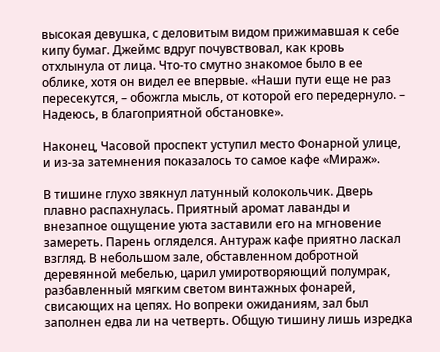высокая девушка, с деловитым видом прижимавшая к себе кипу бумаг. Джеймс вдруг почувствовал, как кровь отхлынула от лица. Что-то смутно знакомое было в ее облике, хотя он видел ее впервые. «Наши пути еще не раз пересекутся, – обожгла мысль, от которой его передернуло. – Надеюсь, в благоприятной обстановке».

Наконец, Часовой проспект уступил место Фонарной улице, и из-за затемнения показалось то самое кафе «Мираж».

В тишине глухо звякнул латунный колокольчик. Дверь плавно распахнулась. Приятный аромат лаванды и внезапное ощущение уюта заставили его на мгновение замереть. Парень огляделся. Антураж кафе приятно ласкал взгляд. В небольшом зале, обставленном добротной деревянной мебелью, царил умиротворяющий полумрак, разбавленный мягким светом винтажных фонарей, свисающих на цепях. Но вопреки ожиданиям, зал был заполнен едва ли на четверть. Общую тишину лишь изредка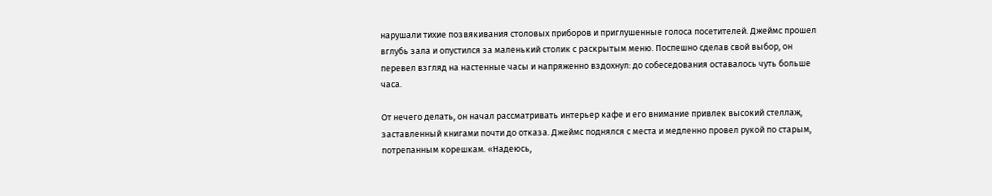нарушали тихие позвякивания столовых приборов и приглушенные голоса посетителей. Джеймс прошел вглубь зала и опустился за маленький столик с раскрытым меню. Поспешно сделав свой выбор, он перевел взгляд на настенные часы и напряженно вздохнул: до собеседования оставалось чуть больше часа.

От нечего делать, он начал рассматривать интерьер кафе и его внимание привлек высокий стеллаж, заставленный книгами почти до отказа. Джеймс поднялся с места и медленно провел рукой по старым, потрепанным корешкам. «Надеюсь,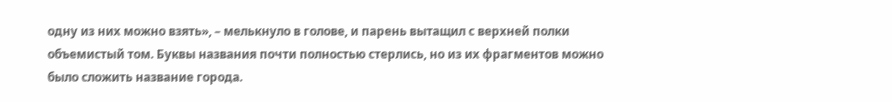одну из них можно взять», – мелькнуло в голове, и парень вытащил с верхней полки объемистый том. Буквы названия почти полностью стерлись, но из их фрагментов можно было сложить название города.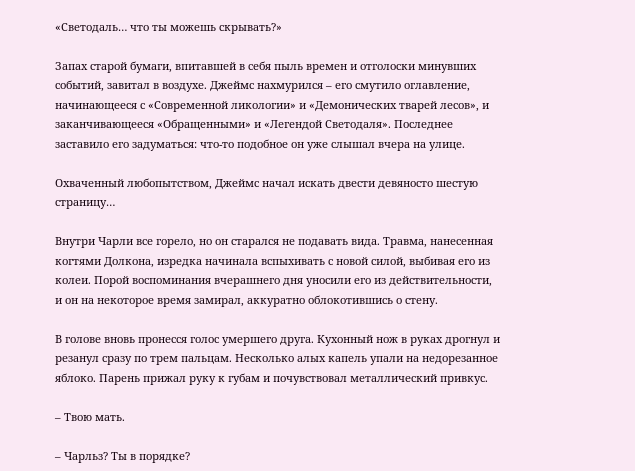«Светодаль… что ты можешь скрывать?»

Запах старой бумаги, впитавшей в себя пыль времен и отголоски минувших событий, завитал в воздухе. Джеймс нахмурился – его смутило оглавление, начинающееся с «Современной ликологии» и «Демонических тварей лесов», и заканчивающееся «Обращенными» и «Легендой Светодаля». Последнее заставило его задуматься: что-то подобное он уже слышал вчера на улице.

Охваченный любопытством, Джеймс начал искать двести девяносто шестую страницу…

Внутри Чарли все горело, но он старался не подавать вида. Травма, нанесенная когтями Долкона, изредка начинала вспыхивать с новой силой, выбивая его из колеи. Порой воспоминания вчерашнего дня уносили его из действительности, и он на некоторое время замирал, аккуратно облокотившись о стену.

В голове вновь пронесся голос умершего друга. Кухонный нож в руках дрогнул и резанул сразу по трем пальцам. Несколько алых капель упали на недорезанное яблоко. Парень прижал руку к губам и почувствовал металлический привкус.

– Твою мать.

– Чарльз? Ты в порядке?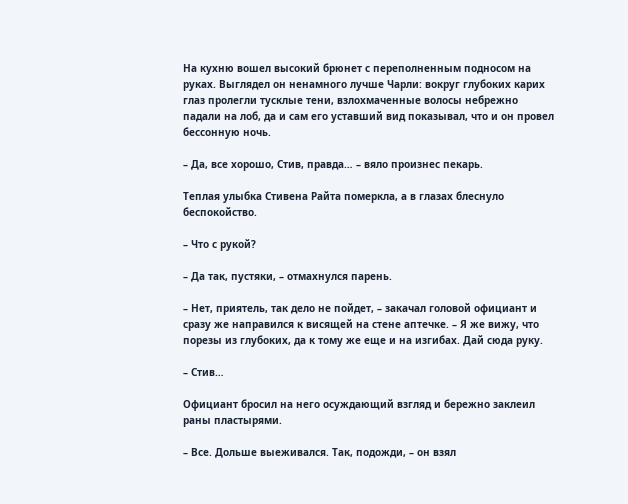На кухню вошел высокий брюнет с переполненным подносом на руках. Выглядел он ненамного лучше Чарли: вокруг глубоких карих глаз пролегли тусклые тени, взлохмаченные волосы небрежно падали на лоб, да и сам его уставший вид показывал, что и он провел бессонную ночь.

– Да, все хорошо, Стив, правда… – вяло произнес пекарь.

Теплая улыбка Стивена Райта померкла, а в глазах блеснуло беспокойство.

– Что с рукой?

– Да так, пустяки, – отмахнулся парень.

– Нет, приятель, так дело не пойдет, – закачал головой официант и сразу же направился к висящей на стене аптечке. – Я же вижу, что порезы из глубоких, да к тому же еще и на изгибах. Дай сюда руку.

– Стив…

Официант бросил на него осуждающий взгляд и бережно заклеил раны пластырями.

– Все. Дольше выеживался. Так, подожди, – он взял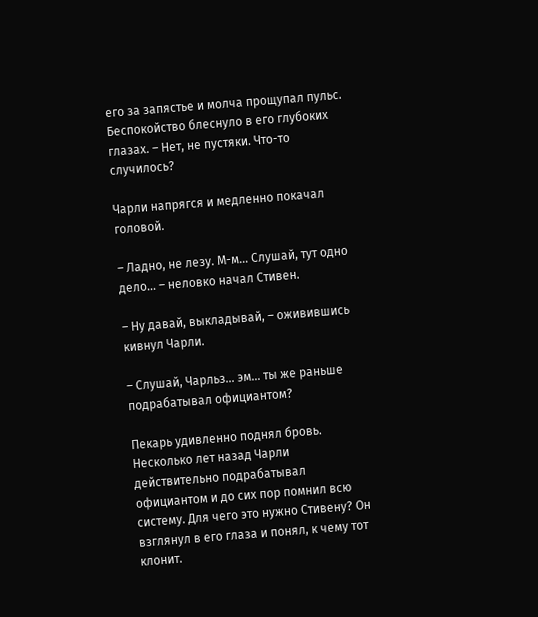его за запястье и молча прощупал пульс. Беспокойство блеснуло в его глубоких глазах. – Нет, не пустяки. Что-то случилось?

Чарли напрягся и медленно покачал головой.

– Ладно, не лезу. М-м… Слушай, тут одно дело… – неловко начал Стивен.

– Ну давай, выкладывай, – оживившись кивнул Чарли.

– Слушай, Чарльз… эм… ты же раньше подрабатывал официантом?

Пекарь удивленно поднял бровь. Несколько лет назад Чарли действительно подрабатывал официантом и до сих пор помнил всю систему. Для чего это нужно Стивену? Он взглянул в его глаза и понял, к чему тот клонит.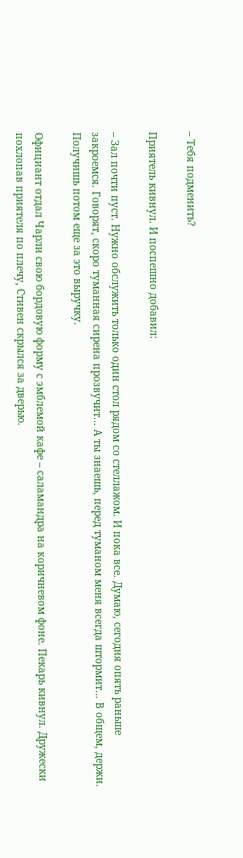– Тебя подменить?

Приятель кивнул. И поспешно добавил:

– Зал почти пуст. Нужно обслужить только один стол рядом со стеллажом. И пока все. Думаю, сегодня опять раньше закроемся. Говорят, скоро туманная сирена прозвучит… А ты знаешь, перед туманом меня всегда штормит… В общем, держи. Получишь потом еще за это выручку.

Официант отдал Чарли свою бордовую форму с эмблемой кафе – саламандра на коричневом фоне. Пекарь кивнул. Дружески похлопав приятеля по плечу, Стивен скрылся за дверью.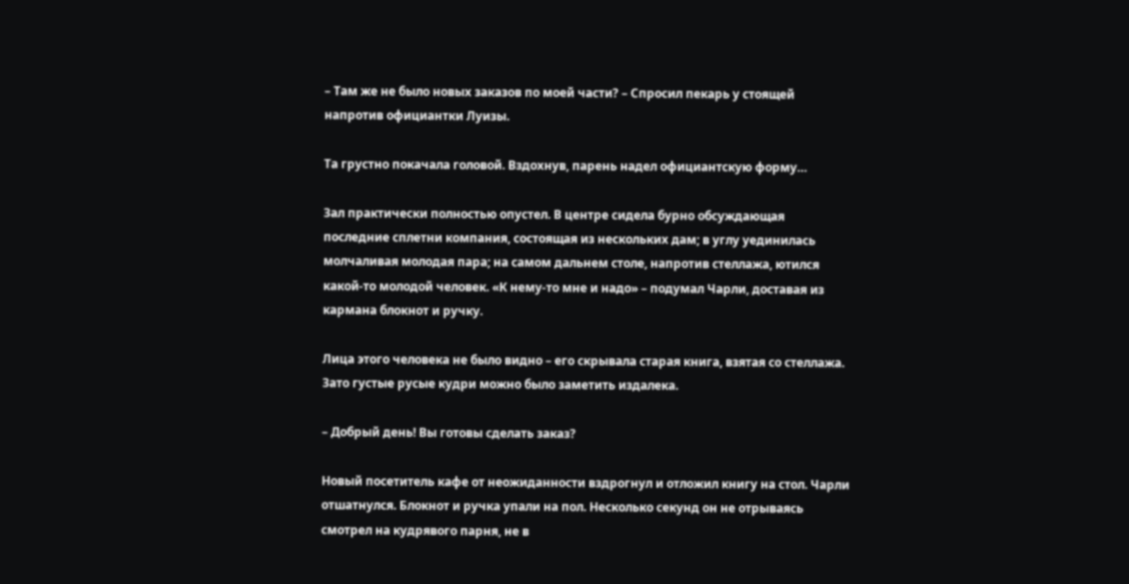– Там же не было новых заказов по моей части? – Спросил пекарь у стоящей напротив официантки Луизы.

Та грустно покачала головой. Вздохнув, парень надел официантскую форму…

Зал практически полностью опустел. В центре сидела бурно обсуждающая последние сплетни компания, состоящая из нескольких дам; в углу уединилась молчаливая молодая пара; на самом дальнем столе, напротив стеллажа, ютился какой-то молодой человек. «К нему-то мне и надо» – подумал Чарли, доставая из кармана блокнот и ручку.

Лица этого человека не было видно – его скрывала старая книга, взятая со стеллажа. Зато густые русые кудри можно было заметить издалека.

– Добрый день! Вы готовы сделать заказ?

Новый посетитель кафе от неожиданности вздрогнул и отложил книгу на стол. Чарли отшатнулся. Блокнот и ручка упали на пол. Несколько секунд он не отрываясь смотрел на кудрявого парня, не в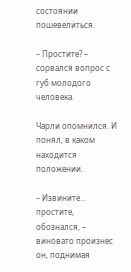состоянии пошевелиться.

– Простите? – сорвался вопрос с губ молодого человека.

Чарли опомнился. И понял, в каком находится положении.

– Извините… простите, обознался, – виновато произнес он, поднимая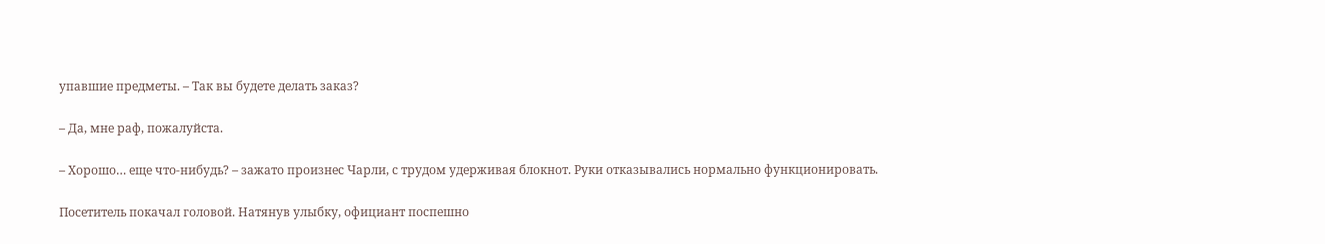упавшие предметы. – Так вы будете делать заказ?

– Да, мне раф, пожалуйста.

– Хорошо… еще что-нибудь? – зажато произнес Чарли, с трудом удерживая блокнот. Руки отказывались нормально функционировать.

Посетитель покачал головой. Натянув улыбку, официант поспешно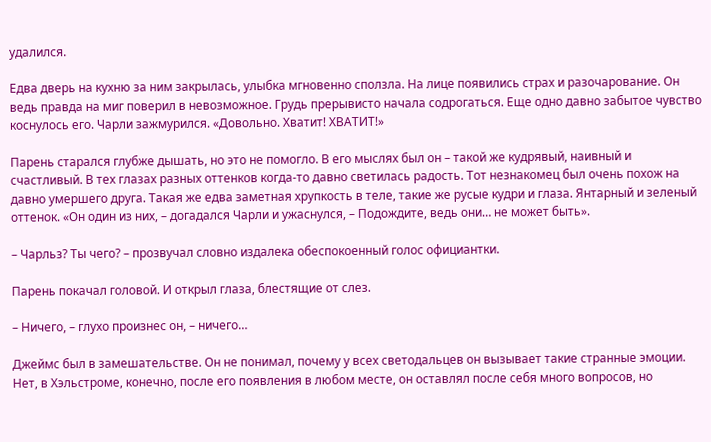удалился.

Едва дверь на кухню за ним закрылась, улыбка мгновенно сползла. На лице появились страх и разочарование. Он ведь правда на миг поверил в невозможное. Грудь прерывисто начала содрогаться. Еще одно давно забытое чувство коснулось его. Чарли зажмурился. «Довольно. Хватит! ХВАТИТ!»

Парень старался глубже дышать, но это не помогло. В его мыслях был он – такой же кудрявый, наивный и счастливый. В тех глазах разных оттенков когда-то давно светилась радость. Тот незнакомец был очень похож на давно умершего друга. Такая же едва заметная хрупкость в теле, такие же русые кудри и глаза. Янтарный и зеленый оттенок. «Он один из них, – догадался Чарли и ужаснулся, – Подождите, ведь они… не может быть».

– Чарльз? Ты чего? – прозвучал словно издалека обеспокоенный голос официантки.

Парень покачал головой. И открыл глаза, блестящие от слез.

– Ничего, – глухо произнес он, – ничего…

Джеймс был в замешательстве. Он не понимал, почему у всех светодальцев он вызывает такие странные эмоции. Нет, в Хэльстроме, конечно, после его появления в любом месте, он оставлял после себя много вопросов, но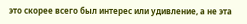это скорее всего был интерес или удивление, а не эта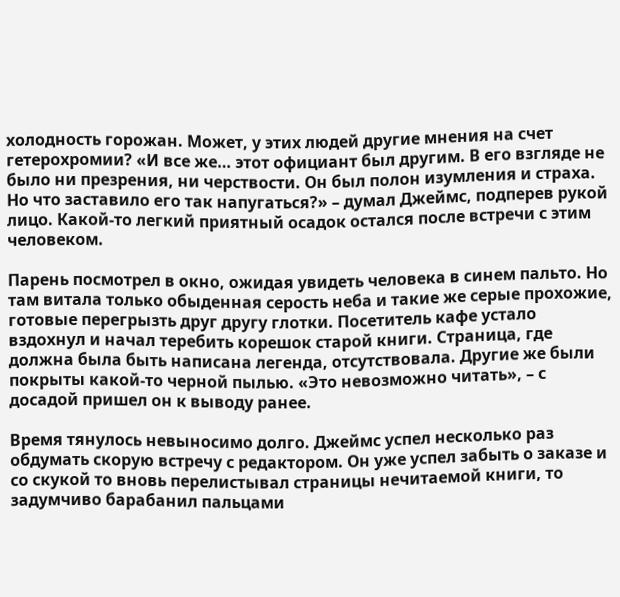холодность горожан. Может, у этих людей другие мнения на счет гетерохромии? «И все же… этот официант был другим. В его взгляде не было ни презрения, ни черствости. Он был полон изумления и страха. Но что заставило его так напугаться?» – думал Джеймс, подперев рукой лицо. Какой-то легкий приятный осадок остался после встречи с этим человеком.

Парень посмотрел в окно, ожидая увидеть человека в синем пальто. Но там витала только обыденная серость неба и такие же серые прохожие, готовые перегрызть друг другу глотки. Посетитель кафе устало вздохнул и начал теребить корешок старой книги. Страница, где должна была быть написана легенда, отсутствовала. Другие же были покрыты какой-то черной пылью. «Это невозможно читать», – с досадой пришел он к выводу ранее.

Время тянулось невыносимо долго. Джеймс успел несколько раз обдумать скорую встречу с редактором. Он уже успел забыть о заказе и со скукой то вновь перелистывал страницы нечитаемой книги, то задумчиво барабанил пальцами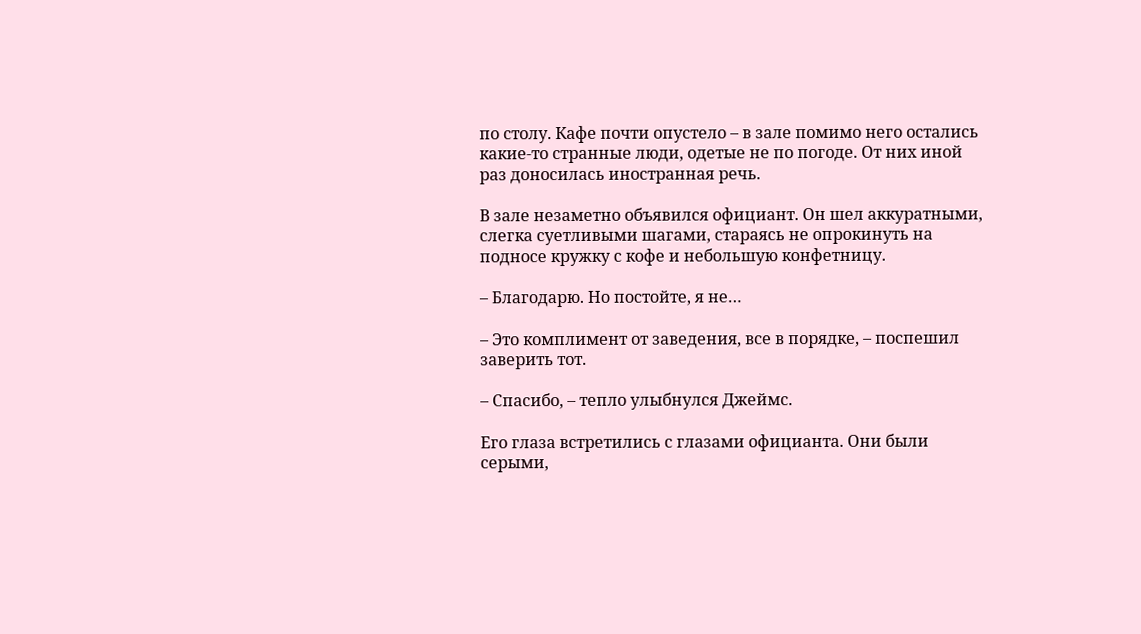по столу. Кафе почти опустело – в зале помимо него остались какие-то странные люди, одетые не по погоде. От них иной раз доносилась иностранная речь.

В зале незаметно объявился официант. Он шел аккуратными, слегка суетливыми шагами, стараясь не опрокинуть на подносе кружку с кофе и небольшую конфетницу.

– Благодарю. Но постойте, я не…

– Это комплимент от заведения, все в порядке, – поспешил заверить тот.

– Спасибо, – тепло улыбнулся Джеймс.

Его глаза встретились с глазами официанта. Они были серыми,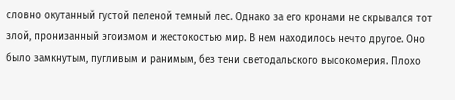словно окутанный густой пеленой темный лес. Однако за его кронами не скрывался тот злой, пронизанный эгоизмом и жестокостью мир. В нем находилось нечто другое. Оно было замкнутым, пугливым и ранимым, без тени светодальского высокомерия. Плохо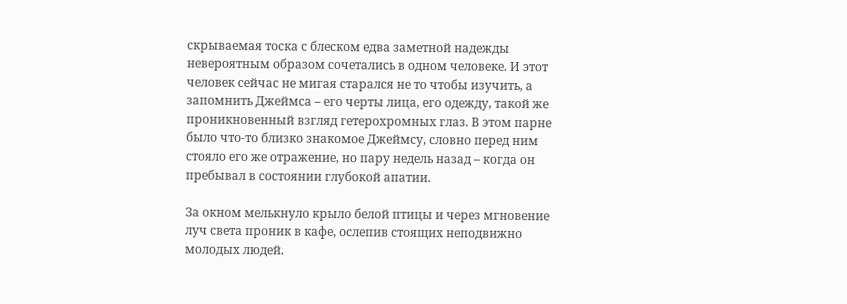скрываемая тоска с блеском едва заметной надежды невероятным образом сочетались в одном человеке. И этот человек сейчас не мигая старался не то чтобы изучить, а запомнить Джеймса – его черты лица, его одежду, такой же проникновенный взгляд гетерохромных глаз. В этом парне было что-то близко знакомое Джеймсу, словно перед ним стояло его же отражение, но пару недель назад – когда он пребывал в состоянии глубокой апатии.

За окном мелькнуло крыло белой птицы и через мгновение луч света проник в кафе, ослепив стоящих неподвижно молодых людей.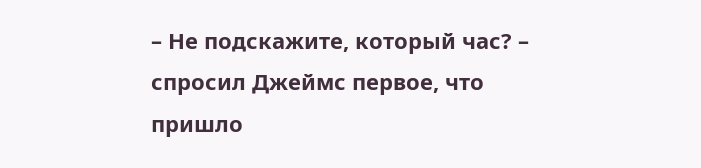– Не подскажите, который час? – спросил Джеймс первое, что пришло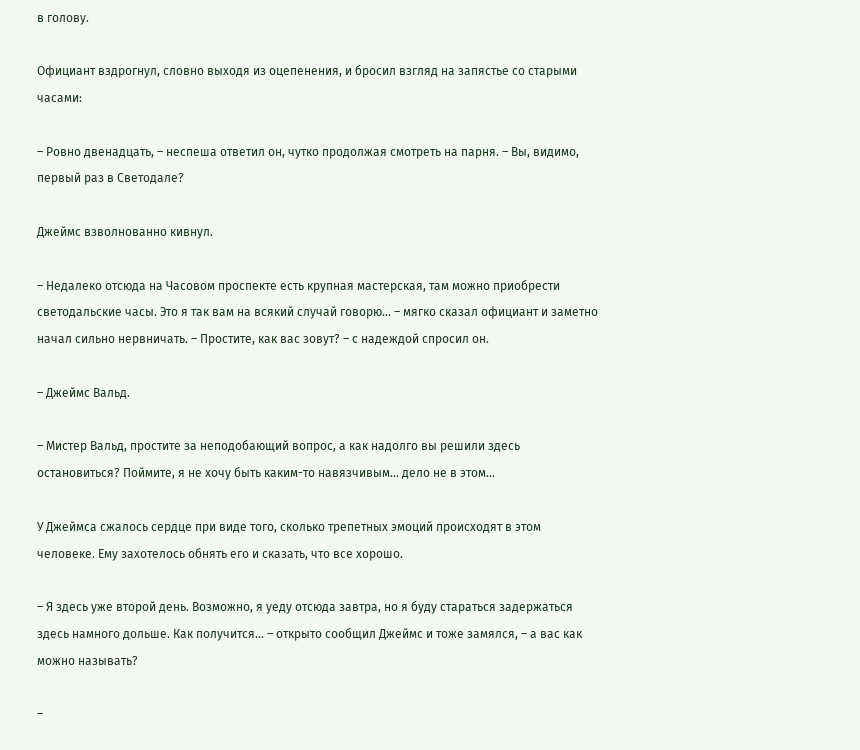в голову.

Официант вздрогнул, словно выходя из оцепенения, и бросил взгляд на запястье со старыми часами:

– Ровно двенадцать, – неспеша ответил он, чутко продолжая смотреть на парня. – Вы, видимо, первый раз в Светодале?

Джеймс взволнованно кивнул.

– Недалеко отсюда на Часовом проспекте есть крупная мастерская, там можно приобрести светодальские часы. Это я так вам на всякий случай говорю… – мягко сказал официант и заметно начал сильно нервничать. – Простите, как вас зовут? – с надеждой спросил он.

– Джеймс Вальд.

– Мистер Вальд, простите за неподобающий вопрос, а как надолго вы решили здесь остановиться? Поймите, я не хочу быть каким-то навязчивым… дело не в этом…

У Джеймса сжалось сердце при виде того, сколько трепетных эмоций происходят в этом человеке. Ему захотелось обнять его и сказать, что все хорошо.

– Я здесь уже второй день. Возможно, я уеду отсюда завтра, но я буду стараться задержаться здесь намного дольше. Как получится… – открыто сообщил Джеймс и тоже замялся, – а вас как можно называть?

–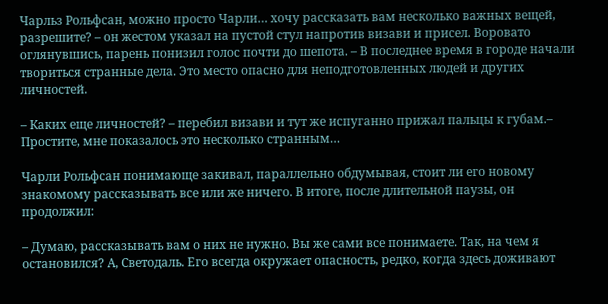Чарльз Рольфсан, можно просто Чарли… хочу рассказать вам несколько важных вещей, разрешите? – он жестом указал на пустой стул напротив визави и присел. Воровато оглянувшись, парень понизил голос почти до шепота. – В последнее время в городе начали твориться странные дела. Это место опасно для неподготовленных людей и других личностей.

– Каких еще личностей? – перебил визави и тут же испуганно прижал пальцы к губам.– Простите, мне показалось это несколько странным…

Чарли Рольфсан понимающе закивал, параллельно обдумывая, стоит ли его новому знакомому рассказывать все или же ничего. В итоге, после длительной паузы, он продолжил:

– Думаю, рассказывать вам о них не нужно. Вы же сами все понимаете. Так, на чем я остановился? А, Светодаль. Его всегда окружает опасность, редко, когда здесь доживают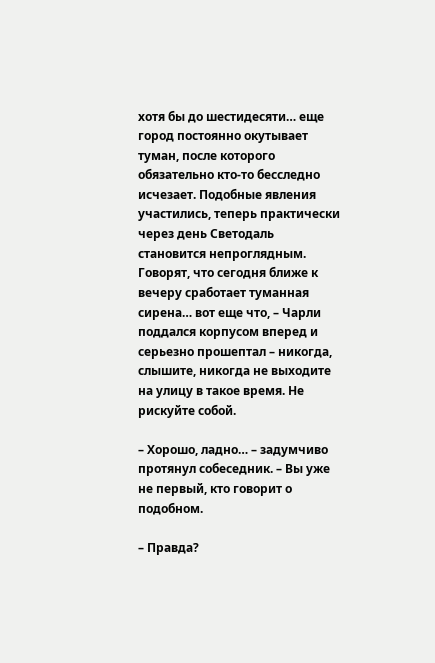хотя бы до шестидесяти… еще город постоянно окутывает туман, после которого обязательно кто-то бесследно исчезает. Подобные явления участились, теперь практически через день Светодаль становится непроглядным. Говорят, что сегодня ближе к вечеру сработает туманная сирена… вот еще что, – Чарли поддался корпусом вперед и серьезно прошептал – никогда, слышите, никогда не выходите на улицу в такое время. Не рискуйте собой.

– Хорошо, ладно… – задумчиво протянул собеседник. – Вы уже не первый, кто говорит о подобном.

– Правда?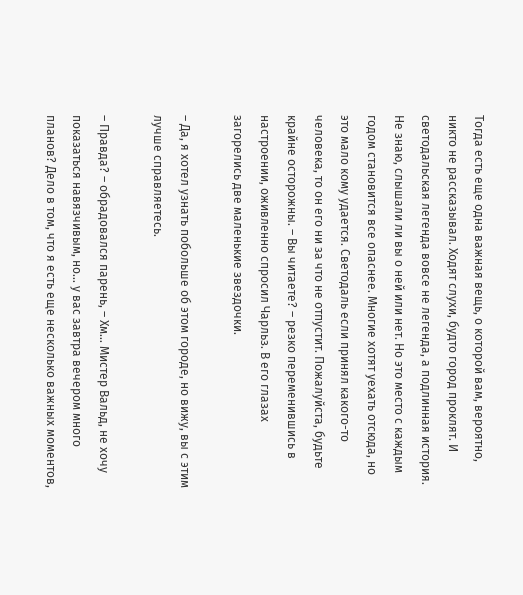Тогда есть еще одна важная вещь, о которой вам, вероятно, никто не рассказывал. Ходят слухи, будто город проклят. И светодальская легенда вовсе не легенда, а подлинная история. Не знаю, слышали ли вы о ней или нет. Но это место с каждым годом становится все опаснее. Многие хотят уехать отсюда, но это мало кому удается. Светодаль если принял какого-то человека, то он его ни за что не отпустит. Пожалуйста, будьте крайне осторожны. – Вы читаете? – резко переменившись в настроении, оживленно спросил Чарльз. В его глазах загорелись две маленькие звездочки.

– Да, я хотел узнать побольше об этом городе, но вижу, вы с этим лучше справляетесь.

– Правда? – обрадовался парень, – Хм… Мистер Вальд, не хочу показаться навязчивым, но… у вас завтра вечером много планов? Дело в том, что я есть еще несколько важных моментов,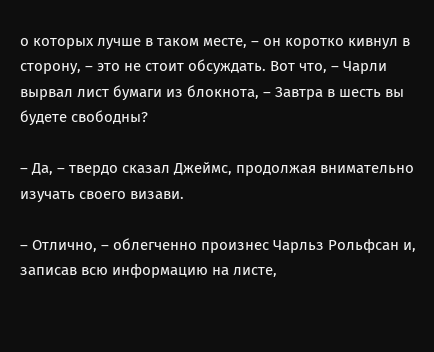о которых лучше в таком месте, – он коротко кивнул в сторону, – это не стоит обсуждать. Вот что, – Чарли вырвал лист бумаги из блокнота, – Завтра в шесть вы будете свободны?

– Да, – твердо сказал Джеймс, продолжая внимательно изучать своего визави.

– Отлично, – облегченно произнес Чарльз Рольфсан и, записав всю информацию на листе,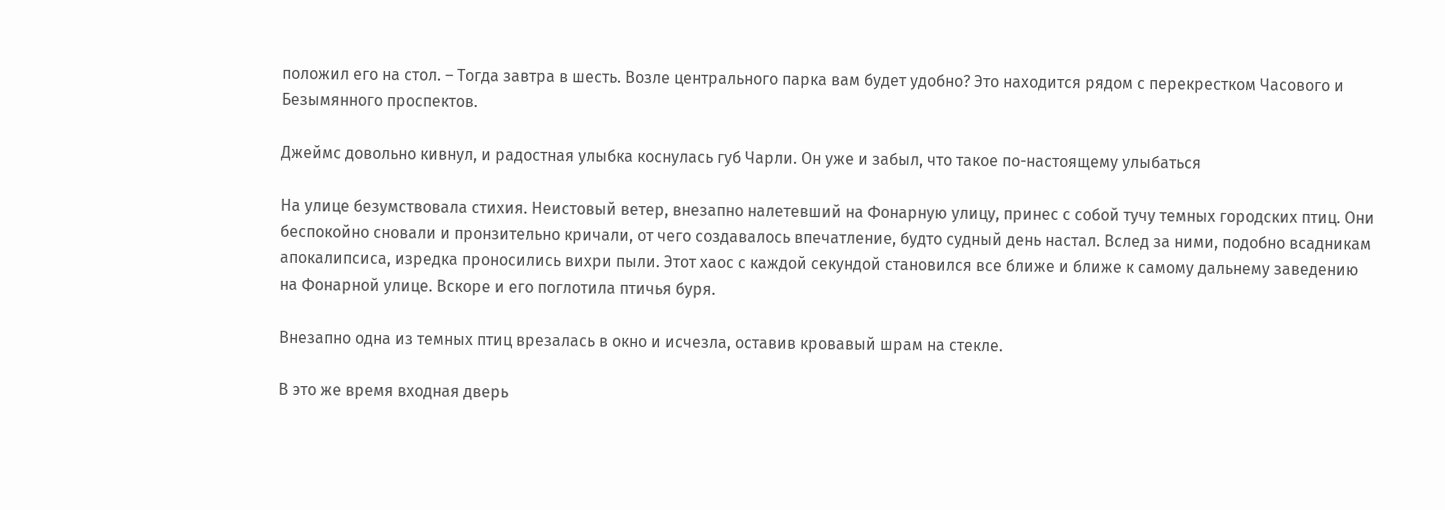положил его на стол. – Тогда завтра в шесть. Возле центрального парка вам будет удобно? Это находится рядом с перекрестком Часового и Безымянного проспектов.

Джеймс довольно кивнул, и радостная улыбка коснулась губ Чарли. Он уже и забыл, что такое по-настоящему улыбаться

На улице безумствовала стихия. Неистовый ветер, внезапно налетевший на Фонарную улицу, принес с собой тучу темных городских птиц. Они беспокойно сновали и пронзительно кричали, от чего создавалось впечатление, будто судный день настал. Вслед за ними, подобно всадникам апокалипсиса, изредка проносились вихри пыли. Этот хаос с каждой секундой становился все ближе и ближе к самому дальнему заведению на Фонарной улице. Вскоре и его поглотила птичья буря.

Внезапно одна из темных птиц врезалась в окно и исчезла, оставив кровавый шрам на стекле.

В это же время входная дверь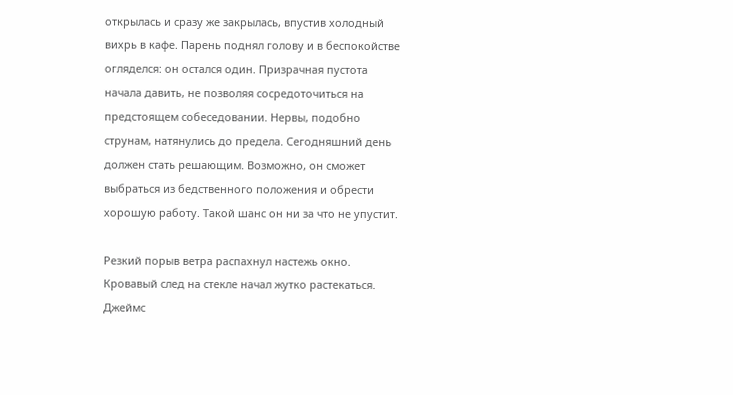открылась и сразу же закрылась, впустив холодный вихрь в кафе. Парень поднял голову и в беспокойстве огляделся: он остался один. Призрачная пустота начала давить, не позволяя сосредоточиться на предстоящем собеседовании. Нервы, подобно струнам, натянулись до предела. Сегодняшний день должен стать решающим. Возможно, он сможет выбраться из бедственного положения и обрести хорошую работу. Такой шанс он ни за что не упустит.

Резкий порыв ветра распахнул настежь окно. Кровавый след на стекле начал жутко растекаться. Джеймс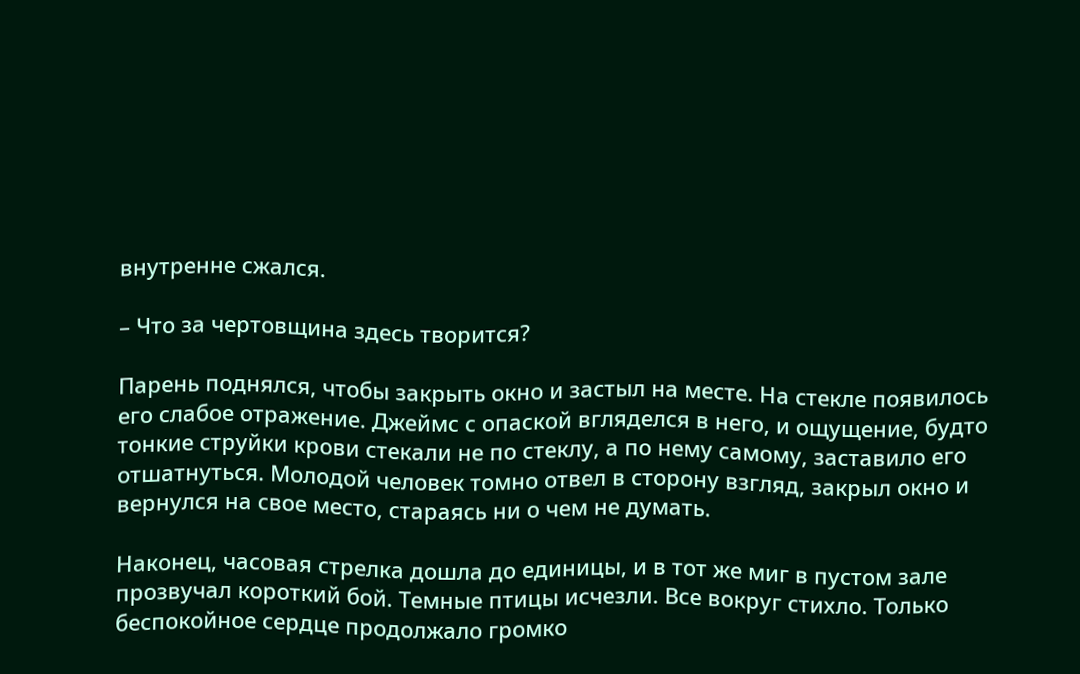внутренне сжался.

– Что за чертовщина здесь творится?

Парень поднялся, чтобы закрыть окно и застыл на месте. На стекле появилось его слабое отражение. Джеймс с опаской вгляделся в него, и ощущение, будто тонкие струйки крови стекали не по стеклу, а по нему самому, заставило его отшатнуться. Молодой человек томно отвел в сторону взгляд, закрыл окно и вернулся на свое место, стараясь ни о чем не думать.

Наконец, часовая стрелка дошла до единицы, и в тот же миг в пустом зале прозвучал короткий бой. Темные птицы исчезли. Все вокруг стихло. Только беспокойное сердце продолжало громко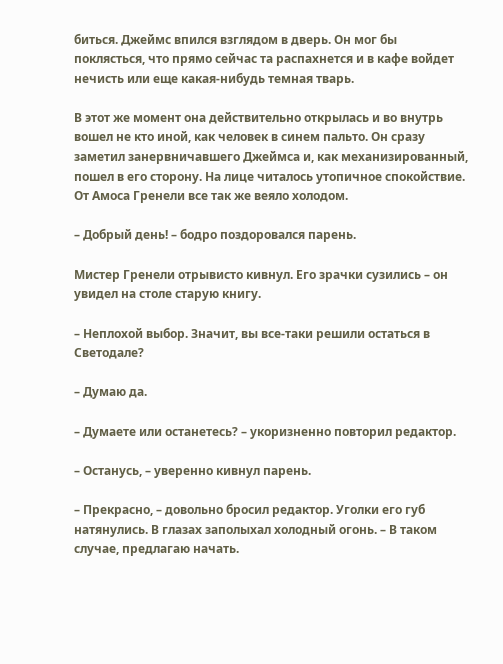биться. Джеймс впился взглядом в дверь. Он мог бы поклясться, что прямо сейчас та распахнется и в кафе войдет нечисть или еще какая-нибудь темная тварь.

В этот же момент она действительно открылась и во внутрь вошел не кто иной, как человек в синем пальто. Он сразу заметил занервничавшего Джеймса и, как механизированный, пошел в его сторону. На лице читалось утопичное спокойствие. От Амоса Гренели все так же веяло холодом.

– Добрый день! – бодро поздоровался парень.

Мистер Гренели отрывисто кивнул. Его зрачки сузились – он увидел на столе старую книгу.

– Неплохой выбор. Значит, вы все-таки решили остаться в Светодале?

– Думаю да.

– Думаете или останетесь? – укоризненно повторил редактор.

– Останусь, – уверенно кивнул парень.

– Прекрасно, – довольно бросил редактор. Уголки его губ натянулись. В глазах заполыхал холодный огонь. – В таком случае, предлагаю начать.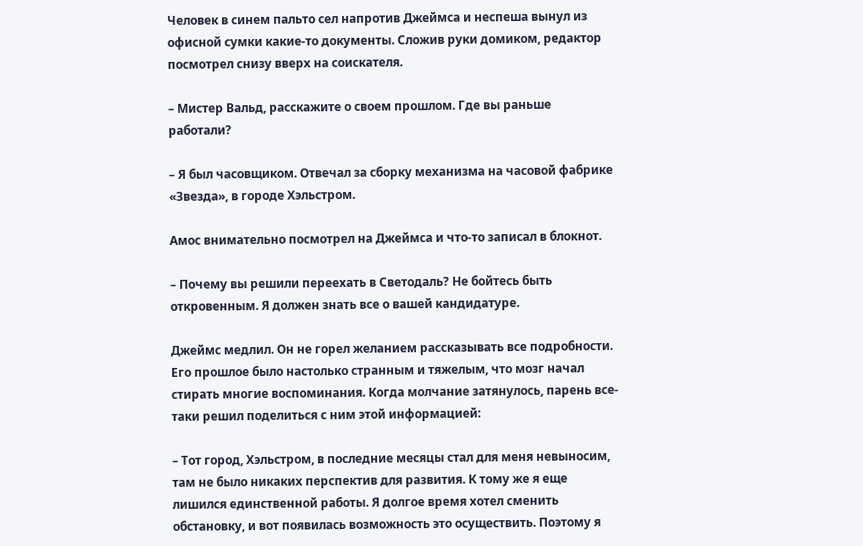Человек в синем пальто сел напротив Джеймса и неспеша вынул из офисной сумки какие-то документы. Сложив руки домиком, редактор посмотрел снизу вверх на соискателя.

– Мистер Вальд, расскажите о своем прошлом. Где вы раньше работали?

– Я был часовщиком. Отвечал за сборку механизма на часовой фабрике «Звезда», в городе Хэльстром.

Амос внимательно посмотрел на Джеймса и что-то записал в блокнот.

– Почему вы решили переехать в Светодаль? Не бойтесь быть откровенным. Я должен знать все о вашей кандидатуре.

Джеймс медлил. Он не горел желанием рассказывать все подробности. Его прошлое было настолько странным и тяжелым, что мозг начал стирать многие воспоминания. Когда молчание затянулось, парень все-таки решил поделиться с ним этой информацией:

– Тот город, Хэльстром, в последние месяцы стал для меня невыносим, там не было никаких перспектив для развития. К тому же я еще лишился единственной работы. Я долгое время хотел сменить обстановку, и вот появилась возможность это осуществить. Поэтому я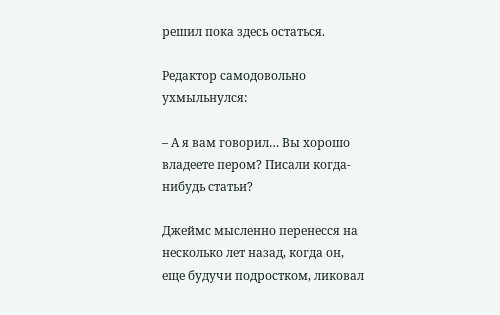решил пока здесь остаться.

Редактор самодовольно ухмыльнулся:

– А я вам говорил… Вы хорошо владеете пером? Писали когда-нибудь статьи?

Джеймс мысленно перенесся на несколько лет назад, когда он, еще будучи подростком, ликовал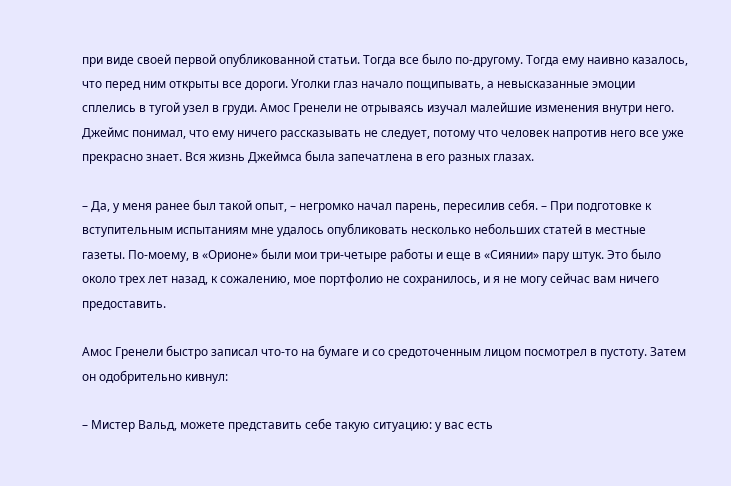при виде своей первой опубликованной статьи. Тогда все было по-другому. Тогда ему наивно казалось, что перед ним открыты все дороги. Уголки глаз начало пощипывать, а невысказанные эмоции сплелись в тугой узел в груди. Амос Гренели не отрываясь изучал малейшие изменения внутри него. Джеймс понимал, что ему ничего рассказывать не следует, потому что человек напротив него все уже прекрасно знает. Вся жизнь Джеймса была запечатлена в его разных глазах.

– Да, у меня ранее был такой опыт, – негромко начал парень, пересилив себя. – При подготовке к вступительным испытаниям мне удалось опубликовать несколько небольших статей в местные газеты. По-моему, в «Орионе» были мои три-четыре работы и еще в «Сиянии» пару штук. Это было около трех лет назад, к сожалению, мое портфолио не сохранилось, и я не могу сейчас вам ничего предоставить.

Амос Гренели быстро записал что-то на бумаге и со средоточенным лицом посмотрел в пустоту. Затем он одобрительно кивнул:

– Мистер Вальд, можете представить себе такую ситуацию: у вас есть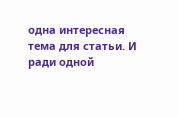одна интересная тема для статьи. И ради одной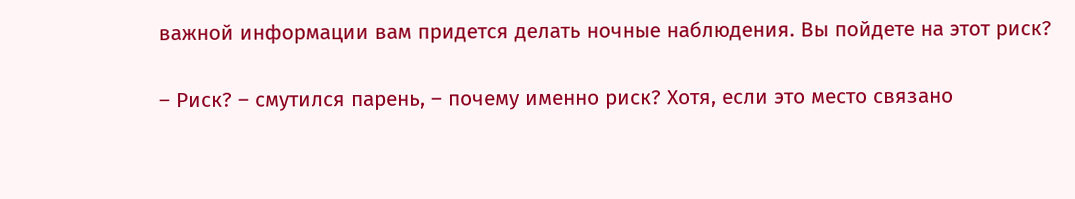важной информации вам придется делать ночные наблюдения. Вы пойдете на этот риск?

– Риск? – смутился парень, – почему именно риск? Хотя, если это место связано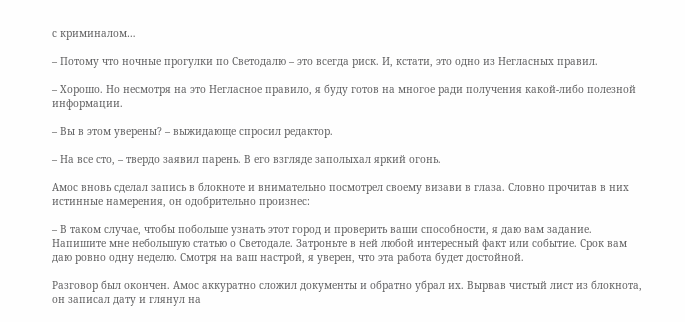с криминалом…

– Потому что ночные прогулки по Светодалю – это всегда риск. И, кстати, это одно из Негласных правил.

– Хорошо. Но несмотря на это Негласное правило, я буду готов на многое ради получения какой-либо полезной информации.

– Вы в этом уверены? – выжидающе спросил редактор.

– На все сто, – твердо заявил парень. В его взгляде заполыхал яркий огонь.

Амос вновь сделал запись в блокноте и внимательно посмотрел своему визави в глаза. Словно прочитав в них истинные намерения, он одобрительно произнес:

– В таком случае, чтобы побольше узнать этот город и проверить ваши способности, я даю вам задание. Напишите мне небольшую статью о Светодале. Затроньте в ней любой интересный факт или событие. Срок вам даю ровно одну неделю. Смотря на ваш настрой, я уверен, что эта работа будет достойной.

Разговор был окончен. Амос аккуратно сложил документы и обратно убрал их. Вырвав чистый лист из блокнота, он записал дату и глянул на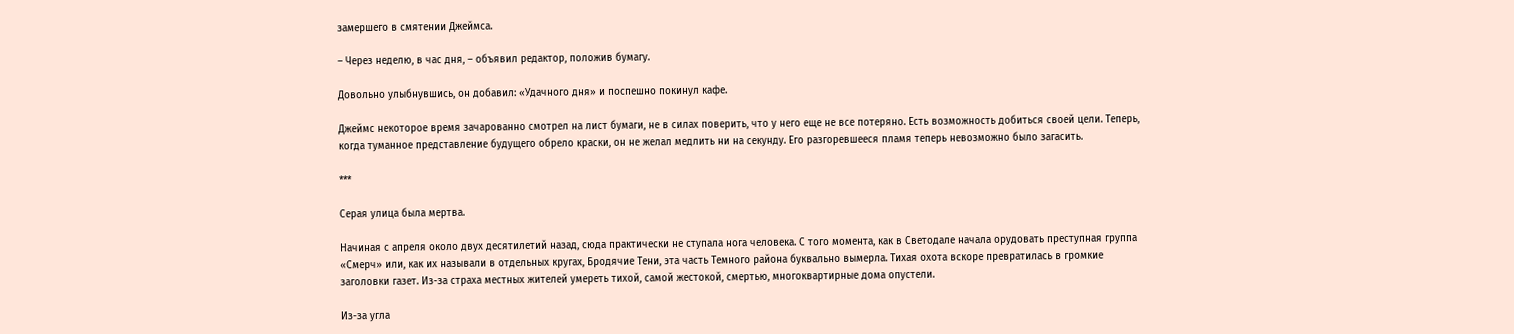замершего в смятении Джеймса.

– Через неделю, в час дня, – объявил редактор, положив бумагу.

Довольно улыбнувшись, он добавил: «Удачного дня» и поспешно покинул кафе.

Джеймс некоторое время зачарованно смотрел на лист бумаги, не в силах поверить, что у него еще не все потеряно. Есть возможность добиться своей цели. Теперь, когда туманное представление будущего обрело краски, он не желал медлить ни на секунду. Его разгоревшееся пламя теперь невозможно было загасить.

***

Серая улица была мертва.

Начиная с апреля около двух десятилетий назад, сюда практически не ступала нога человека. С того момента, как в Светодале начала орудовать преступная группа «Смерч» или, как их называли в отдельных кругах, Бродячие Тени, эта часть Темного района буквально вымерла. Тихая охота вскоре превратилась в громкие заголовки газет. Из-за страха местных жителей умереть тихой, самой жестокой, смертью, многоквартирные дома опустели.

Из-за угла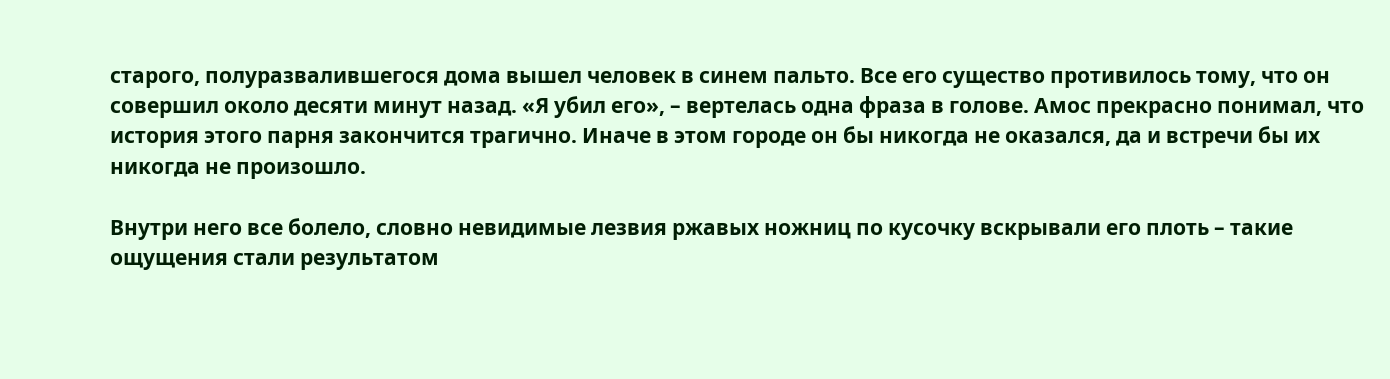старого, полуразвалившегося дома вышел человек в синем пальто. Все его существо противилось тому, что он совершил около десяти минут назад. «Я убил его», – вертелась одна фраза в голове. Амос прекрасно понимал, что история этого парня закончится трагично. Иначе в этом городе он бы никогда не оказался, да и встречи бы их никогда не произошло.

Внутри него все болело, словно невидимые лезвия ржавых ножниц по кусочку вскрывали его плоть – такие ощущения стали результатом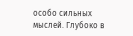особо сильных мыслей. Глубоко в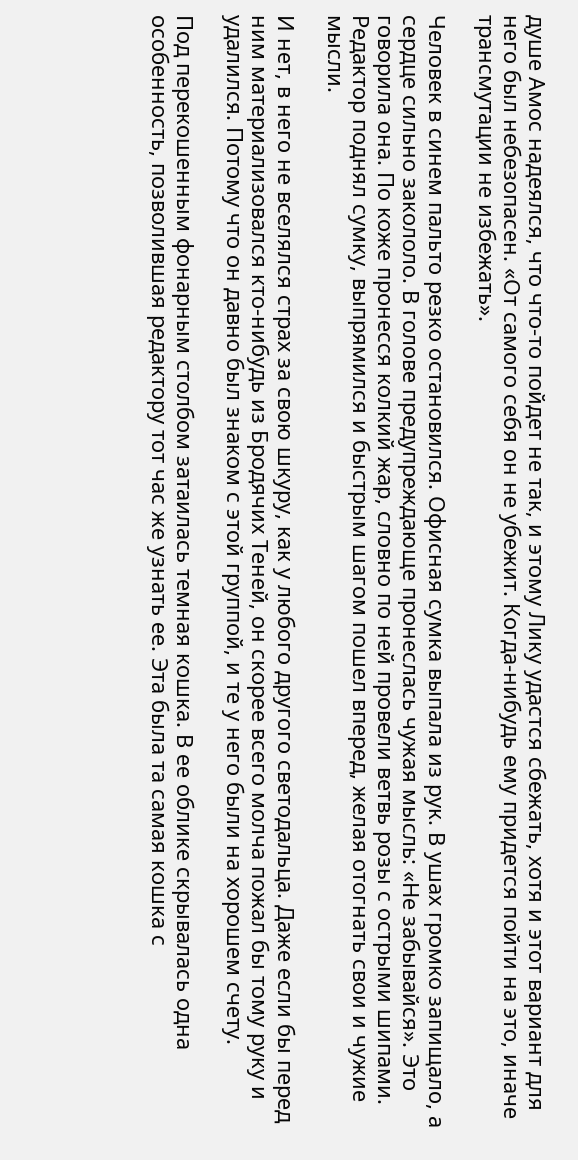душе Амос надеялся, что что-то пойдет не так, и этому Лику удастся сбежать, хотя и этот вариант для него был небезопасен. «От самого себя он не убежит. Когда-нибудь ему придется пойти на это, иначе трансмутации не избежать».

Человек в синем пальто резко остановился. Офисная сумка выпала из рук. В ушах громко запищало, а сердце сильно закололо. В голове предупреждающе пронеслась чужая мысль: «Не забывайся». Это говорила она. По коже пронесся колкий жар, словно по ней провели ветвь розы с острыми шипами. Редактор поднял сумку, выпрямился и быстрым шагом пошел вперед, желая отогнать свои и чужие мысли.

И нет, в него не вселялся страх за свою шкуру, как у любого другого светодальца. Даже если бы перед ним материализовался кто-нибудь из Бродячих Теней, он скорее всего молча пожал бы тому руку и удалился. Потому что он давно был знаком с этой группой, и те у него были на хорошем счету.

Под перекошенным фонарным столбом затаилась темная кошка. В ее облике скрывалась одна особенность, позволившая редактору тот час же узнать ее. Эта была та самая кошка с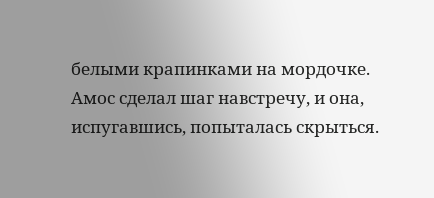белыми крапинками на мордочке. Амос сделал шаг навстречу, и она, испугавшись, попыталась скрыться.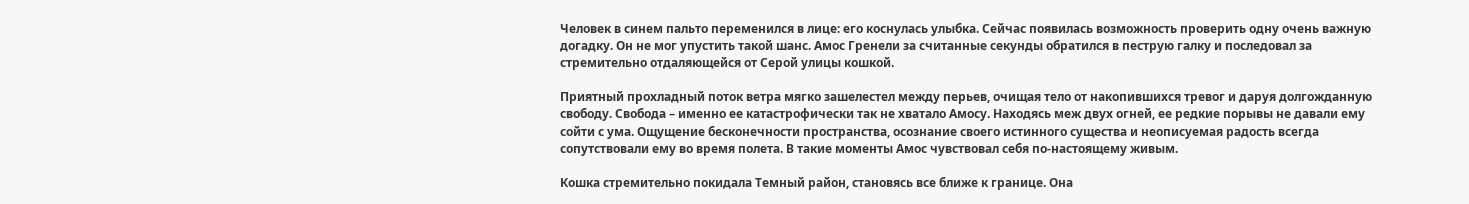Человек в синем пальто переменился в лице: его коснулась улыбка. Сейчас появилась возможность проверить одну очень важную догадку. Он не мог упустить такой шанс. Амос Гренели за считанные секунды обратился в пеструю галку и последовал за стремительно отдаляющейся от Серой улицы кошкой.

Приятный прохладный поток ветра мягко зашелестел между перьев, очищая тело от накопившихся тревог и даруя долгожданную свободу. Свобода – именно ее катастрофически так не хватало Амосу. Находясь меж двух огней, ее редкие порывы не давали ему сойти с ума. Ощущение бесконечности пространства, осознание своего истинного существа и неописуемая радость всегда сопутствовали ему во время полета. В такие моменты Амос чувствовал себя по-настоящему живым.

Кошка стремительно покидала Темный район, становясь все ближе к границе. Она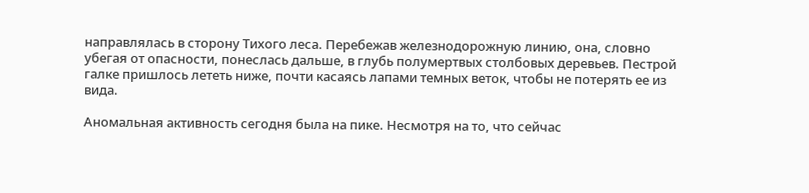направлялась в сторону Тихого леса. Перебежав железнодорожную линию, она, словно убегая от опасности, понеслась дальше, в глубь полумертвых столбовых деревьев. Пестрой галке пришлось лететь ниже, почти касаясь лапами темных веток, чтобы не потерять ее из вида.

Аномальная активность сегодня была на пике. Несмотря на то, что сейчас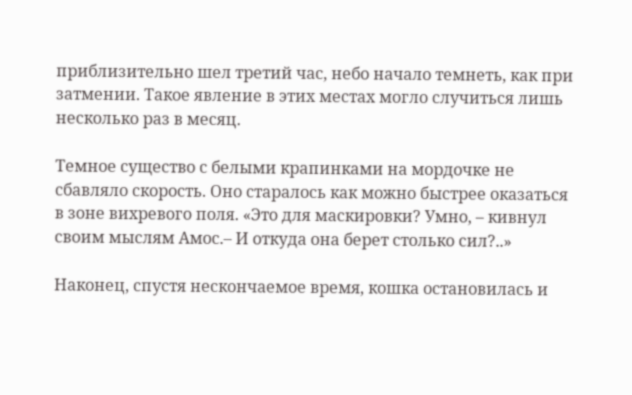приблизительно шел третий час, небо начало темнеть, как при затмении. Такое явление в этих местах могло случиться лишь несколько раз в месяц.

Темное существо с белыми крапинками на мордочке не сбавляло скорость. Оно старалось как можно быстрее оказаться в зоне вихревого поля. «Это для маскировки? Умно, – кивнул своим мыслям Амос.– И откуда она берет столько сил?..»

Наконец, спустя нескончаемое время, кошка остановилась и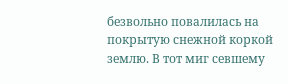безвольно повалилась на покрытую снежной коркой землю. В тот миг севшему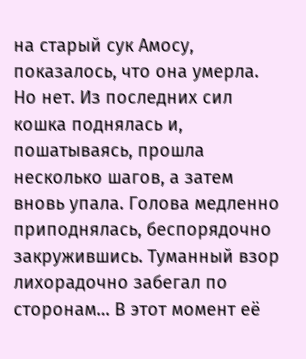на старый сук Амосу, показалось, что она умерла. Но нет. Из последних сил кошка поднялась и, пошатываясь, прошла несколько шагов, а затем вновь упала. Голова медленно приподнялась, беспорядочно закружившись. Туманный взор лихорадочно забегал по сторонам… В этот момент её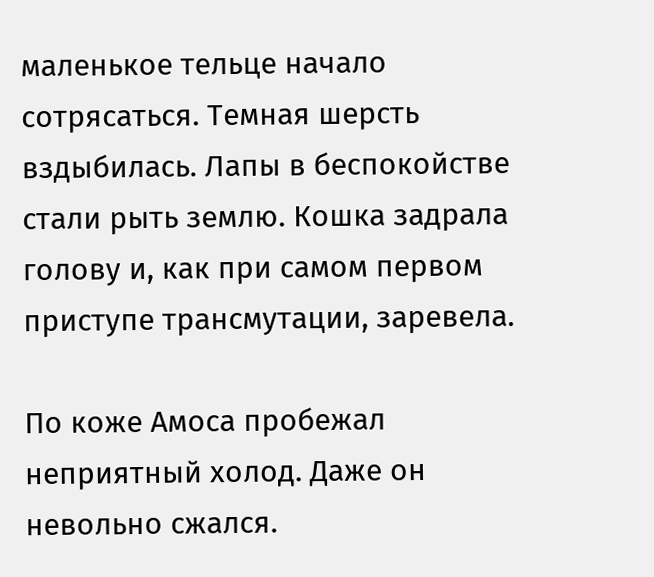маленькое тельце начало сотрясаться. Темная шерсть вздыбилась. Лапы в беспокойстве стали рыть землю. Кошка задрала голову и, как при самом первом приступе трансмутации, заревела.

По коже Амоса пробежал неприятный холод. Даже он невольно сжался.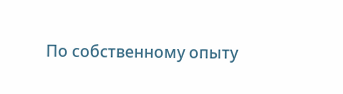По собственному опыту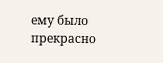ему было прекрасно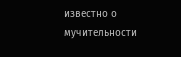известно о мучительности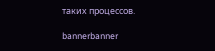таких процессов.

bannerbanner